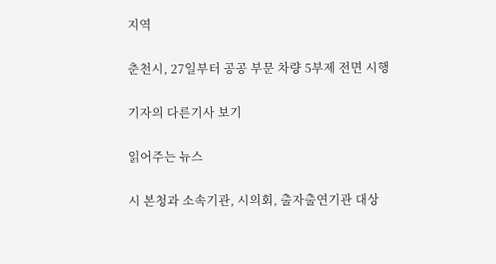지역

춘천시, 27일부터 공공 부문 차량 5부제 전면 시행

기자의 다른기사 보기

읽어주는 뉴스

시 본청과 소속기관, 시의회, 출자출연기관 대상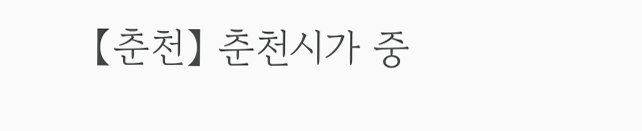【춘천】 춘천시가 중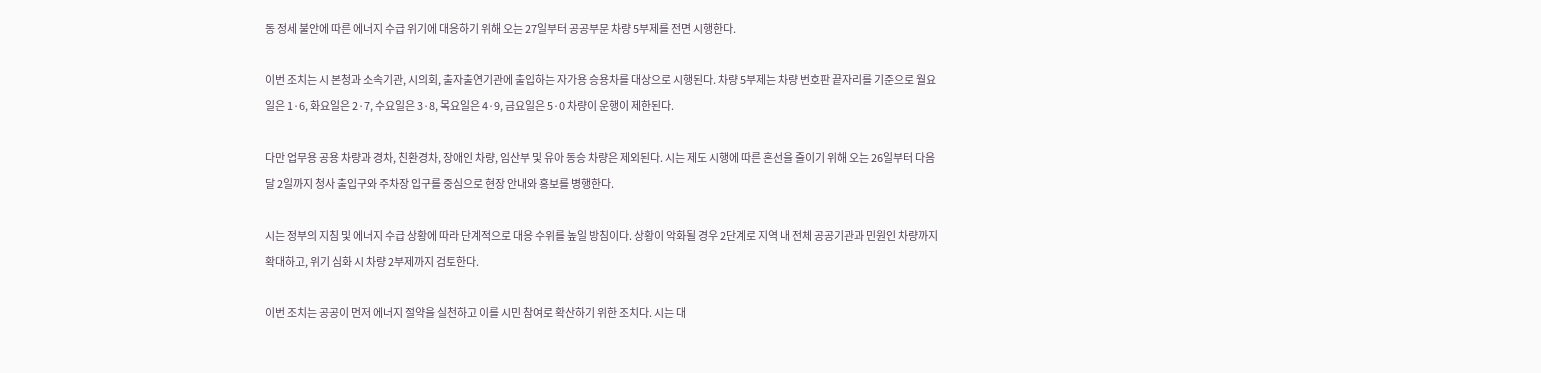동 정세 불안에 따른 에너지 수급 위기에 대응하기 위해 오는 27일부터 공공부문 차량 5부제를 전면 시행한다.

이번 조치는 시 본청과 소속기관, 시의회, 출자출연기관에 출입하는 자가용 승용차를 대상으로 시행된다. 차량 5부제는 차량 번호판 끝자리를 기준으로 월요일은 1·6, 화요일은 2·7, 수요일은 3·8, 목요일은 4·9, 금요일은 5·0 차량이 운행이 제한된다.

다만 업무용 공용 차량과 경차, 친환경차, 장애인 차량, 임산부 및 유아 동승 차량은 제외된다. 시는 제도 시행에 따른 혼선을 줄이기 위해 오는 26일부터 다음 달 2일까지 청사 출입구와 주차장 입구를 중심으로 현장 안내와 홍보를 병행한다.

시는 정부의 지침 및 에너지 수급 상황에 따라 단계적으로 대응 수위를 높일 방침이다. 상황이 악화될 경우 2단계로 지역 내 전체 공공기관과 민원인 차량까지 확대하고, 위기 심화 시 차량 2부제까지 검토한다.

이번 조치는 공공이 먼저 에너지 절약을 실천하고 이를 시민 참여로 확산하기 위한 조치다. 시는 대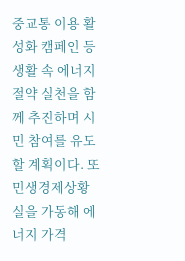중교통 이용 활성화 캠페인 등 생활 속 에너지 절약 실천을 함께 추진하며 시민 참여를 유도할 계획이다. 또 민생경제상황실을 가동해 에너지 가격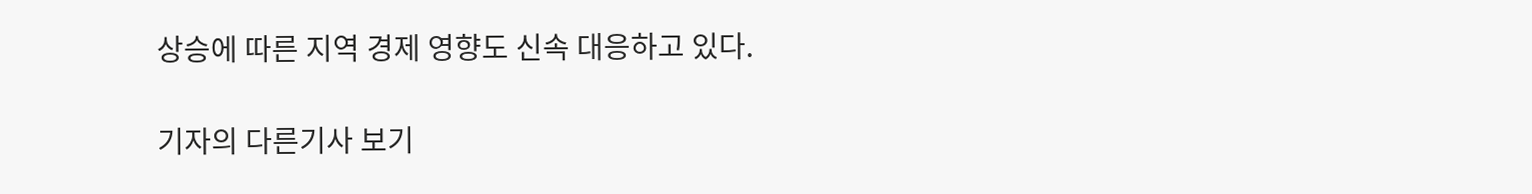상승에 따른 지역 경제 영향도 신속 대응하고 있다.

기자의 다른기사 보기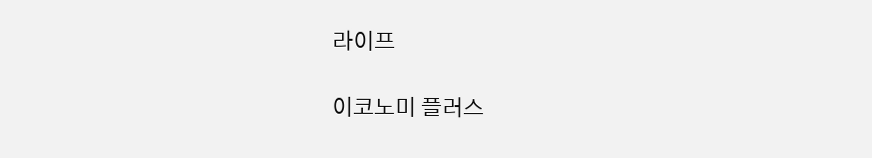라이프

이코노미 플러스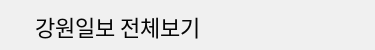강원일보 전체보기